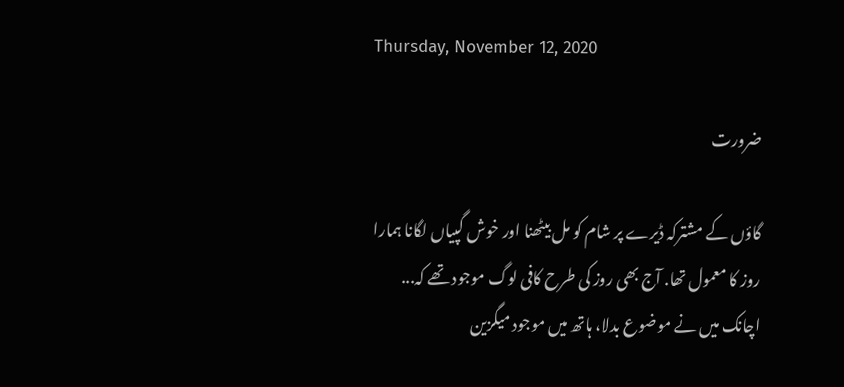Thursday, November 12, 2020

ضرورت

گاؤں کے مشترکہ ڈیرے پر شام کو مل بیٹھنا اور خوش گپیاں لگانا ہمارا روز کا معمول تھا. آج بھی روز کی طرح کافی لوگ موجود تھے کہ...
اچانک میں نے موضوع بدلا، ہاتھ میں موجود میگزین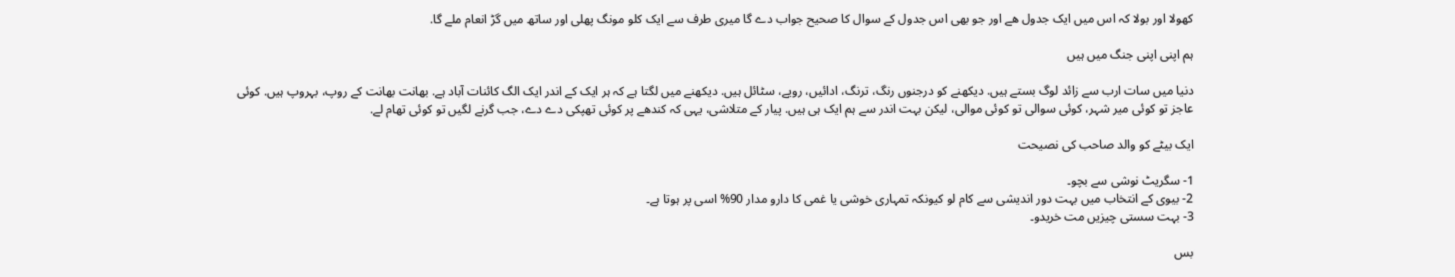کھولا اور بولا کہ اس میں ایک جدول ھے اور جو بھی اس جدول کے سوال کا صحیح جواب دے گا میری طرف سے ایک کلو مونگ پھلی اور ساتھ میں گڑ انعام ملے گا.

ہم اپنی اپنی جنگ میں ہیں

دنیا میں سات ارب سے زائد لوگ بستے ہیں. دیکھنے کو درجنوں رنگ، ترنگ، ادائیں، رویے، سٹائل ہیں. دیکھنے میں لگتا ہے کہ ہر ایک کے اندر ایک الگ کائنات آباد ہے. بھانت بھانت کے روپ، بہروپ ہیں. کوئی عاجز تو کوئی میر شہر، کوئی سوالی تو کوئی موالی، لیکن بہت اندر سے ہم ایک ہی ہیں. پیار کے متلاشی، یہی کہ کندھے پر کوئی تھپکی دے دے، جب گرنے لگیں تو کوئی تھام لے.

ایک بیٹے کو والد صاحب کی نصیحت

1- سگریٹ نوشی سے بچو۔
2- بیوی کے انتخاب ميں بہت دور اندیشی سے کام لو کیونکہ تمہاری خوشی یا غمی کا دارو مدار 90% اسی پر ہوتا ہے۔
3- بہت سستی چیزیں مت خریدو۔

بس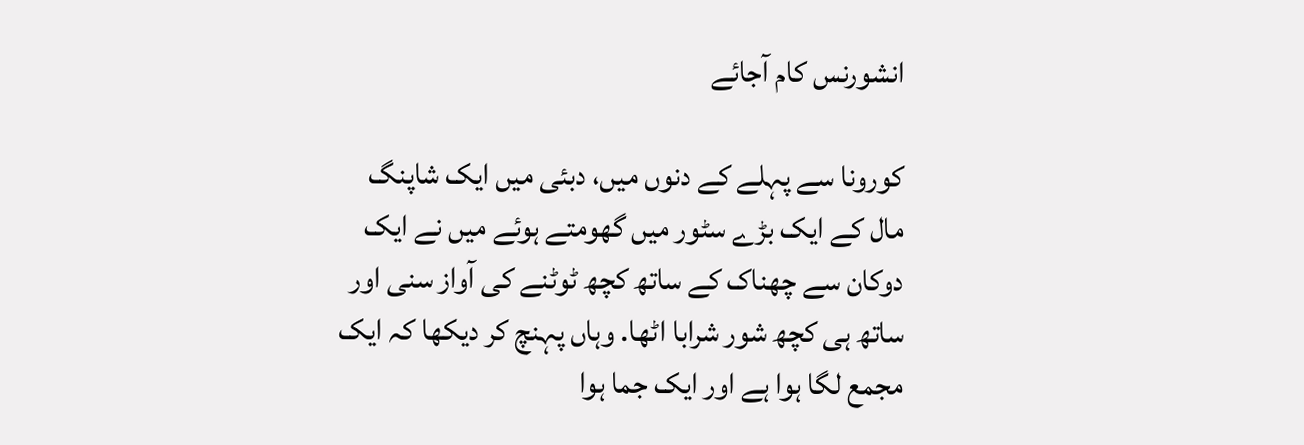انشورنس کام آجائے

کورونا سے پہلے کے دنوں میں، دبئی میں ایک شاپنگ مال کے ایک بڑے سٹور میں گھومتے ہوئے میں نے ایک دوکان سے چھناک کے ساتھ کچھ ٹوٹنے کی آواز سنی اور ساتھ ہی کچھ شور شرابا اٹھا. وہاں پہنچ کر دیکھا کہ ایک مجمع لگا ہوا ہے اور ایک جما ہوا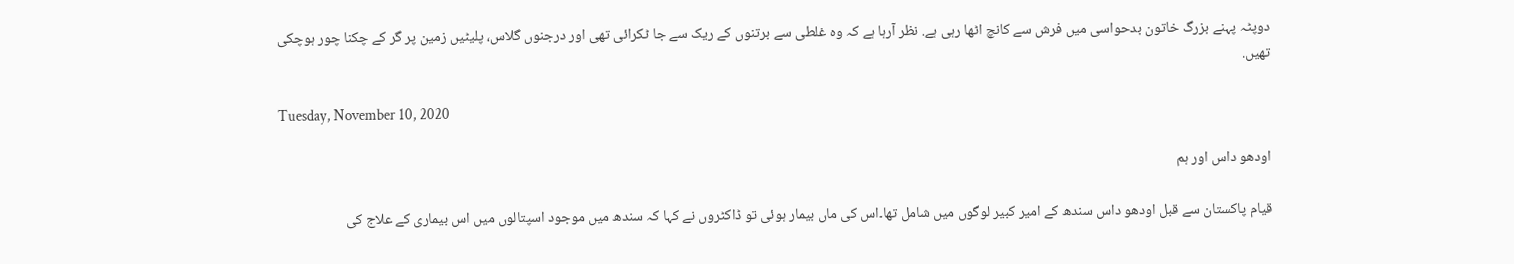دوپٹہ پہنے بزرگ خاتون بدحواسی میں فرش سے کانچ اٹھا رہی ہے. نظر آرہا ہے کہ وہ غلطی سے برتنوں کے ریک سے جا ٹکرائی تھی اور درجنوں گلاس، پلیٹیں زمین پر گر کے چکنا چور ہوچکی تھیں.

Tuesday, November 10, 2020

اودھو داس اور ہم

قیام پاکستان سے قبل اودھو داس سندھ کے امیر کبیر لوگوں میں شامل تھا۔اس کی ماں بیمار ہوئی تو ڈاکٹروں نے کہا کہ سندھ میں موجود اسپتالوں میں اس بیماری کے علاج کی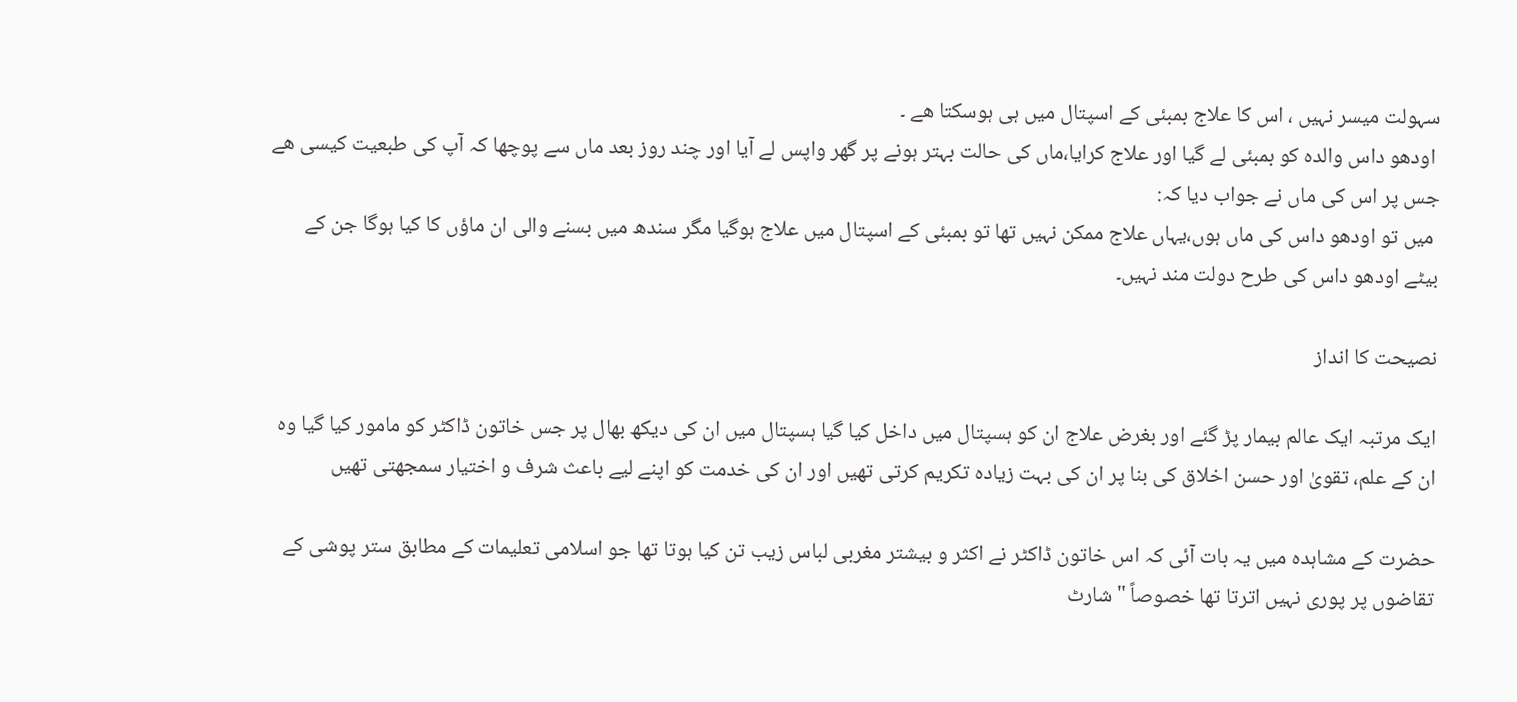سہولت میسر نہیں ، اس کا علاج بمبئی کے اسپتال میں ہی ہوسکتا ھے ۔
 اودھو داس والدہ کو بمبئی لے گیا اور علاج کرایا،ماں کی حالت بہتر ہونے پر گھر واپس لے آیا اور چند روز بعد ماں سے پوچھا کہ آپ کی طبعیت کیسی ھے جس پر اس کی ماں نے جواب دیا کہ:
 میں تو اودھو داس کی ماں ہوں،یہاں علاج ممکن نہیں تھا تو بمبئی کے اسپتال میں علاج ہوگیا مگر سندھ میں بسنے والی ان ماؤں کا کیا ہوگا جن کے بیٹے اودھو داس کی طرح دولت مند نہیں۔

نصیحت کا انداز

ایک مرتبہ ایک عالم بیمار پڑ گئے اور بغرض علاج ان کو ہسپتال میں داخل کیا گیا ہسپتال میں ان کی دیکھ بھال پر جس خاتون ڈاکٹر کو مامور کیا گیا وہ ان کے علم، تقویٰ اور حسن اخلاق کی بنا پر ان کی بہت زیادہ تکریم کرتی تھیں اور ان کی خدمت کو اپنے لیے باعث شرف و اختیار سمجھتی تھیں

حضرت کے مشاہدہ میں یہ بات آئی کہ اس خاتون ڈاکٹر نے اکثر و بیشتر مغربی لباس زیب تن کیا ہوتا تھا جو اسلامی تعلیمات کے مطابق ستر پوشی کے تقاضوں پر پوری نہیں اترتا تھا خصوصاً "شارٹ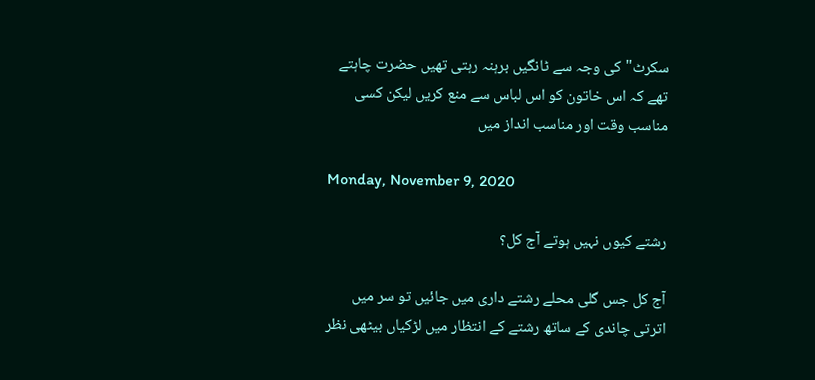سکرٹ" کی وجہ سے ٹانگیں برہنہ رہتی تھیں حضرت چاہتے تھے کہ اس خاتون کو اس لباس سے منع کریں لیکن کسی مناسب وقت اور مناسب انداز میں

Monday, November 9, 2020

رشتے کیوں نہیں ہوتے آج کل؟

آج کل جس گلی محلے رشتے داری میں جائیں تو سر میں اترتی چاندی کے ساتھ رشتے کے انتظار میں لڑکیاں بیٹھی نظر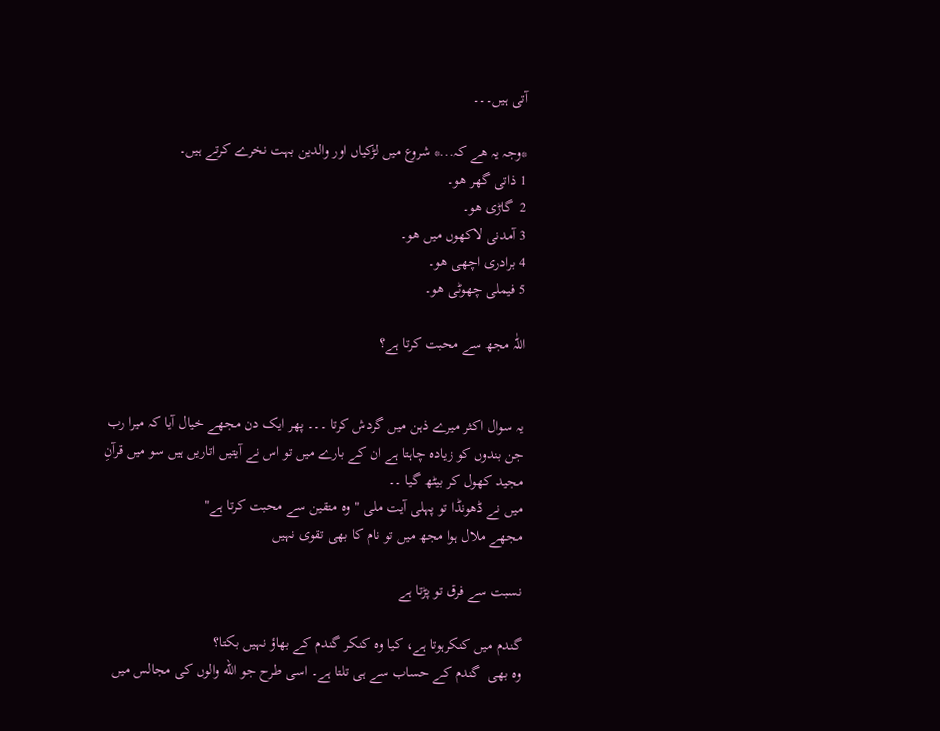آتی ہیں۔۔۔

*وجہ یہ ھے کہ...* شروع میں لڑکیاں اور والدین بہت نخرے کرتے ہیں۔
1 ذاتی گھر ھو۔
2  گاڑی ھو۔
3 آمدنی لاکھوں میں ھو۔
4 برادری اچھی ھو۔
5 فیملی چھوٹی ھو۔

اللّٰہ مجھ سے محبت کرتا ہے؟


یہ سوال اکثر میرے ذہن میں گردش کرتا ۔۔۔ پھر ایک دن مجھے خیال آیا کہ میرا رب جن بندوں کو زیادہ چاہتا ہے ان کے بارے میں تو اس نے آیتیں اتاریں ہیں سو میں قرآنِ مجید کھول کر بیٹھ گیا ۔۔
میں نے ڈھونڈا تو پہلی آیت ملی "وہ متقین سے محبت کرتا ہے"
مجھے ملال ہوا مجھ میں تو نام کا بھی تقوی نہیں

نسبت سے فرق تو پڑتا ہے

گندم میں کنکرہوتا ہے، کیا وہ کنکر گندم کے بھاؤ نہیں بکتا؟
وہ بھی  گندم کے حساب سے ہی تلتا ہے۔ اسی طرح جو الله والوں کی مجالس میں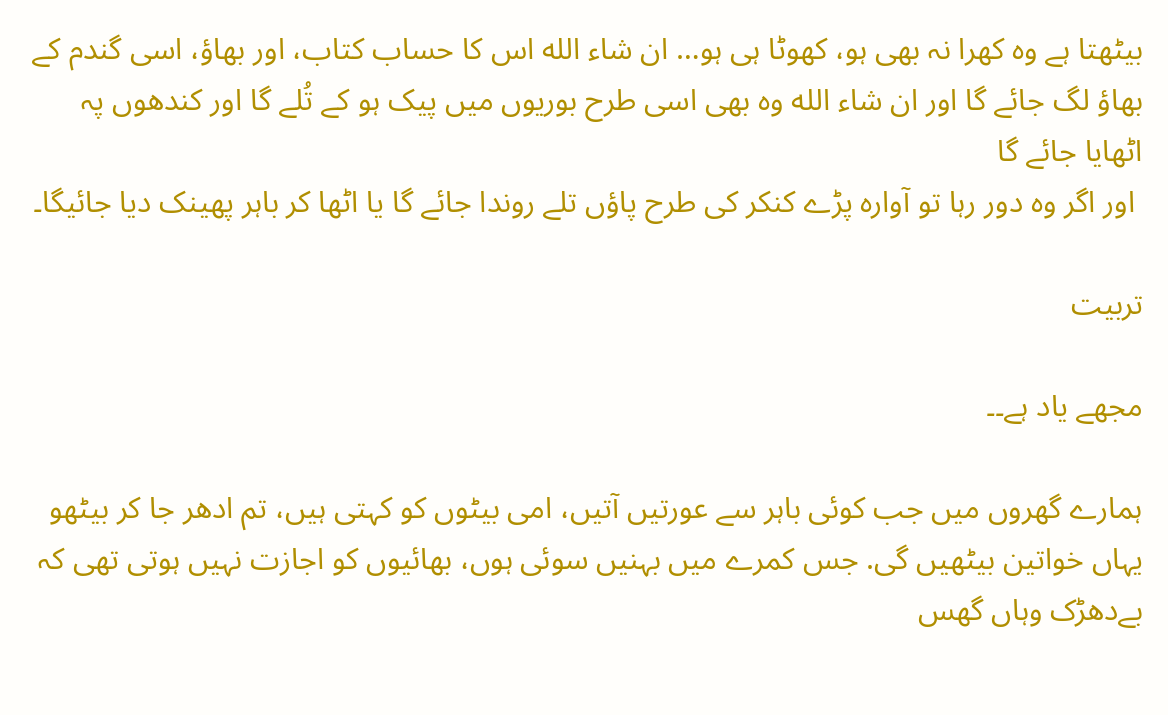بیٹھتا ہے وہ کھرا نہ بھی ہو، کھوٹا ہی ہو… ان شاء الله اس کا حساب کتاب، اور بھاؤ، اسی گندم کے بھاؤ لگ جائے گا اور ان شاء الله وہ بھی اسی طرح بوریوں میں پیک ہو کے تُلے گا اور کندھوں پہ اٹھایا جائے گا
 اور اگر وہ دور رہا تو آوارہ پڑے کنکر کی طرح پاؤں تلے روندا جائے گا یا اٹھا کر باہر پھینک دیا جائیگا۔

تربیت

مجھے یاد ہے۔۔

ہمارے گھروں میں جب کوئی باہر سے عورتیں آتیں، امی بیٹوں کو کہتی ہیں، تم ادھر جا کر بیٹھو یہاں خواتین بیٹھیں گی. جس کمرے میں بہنیں سوئی ہوں، بھائیوں کو اجازت نہیں ہوتی تھی کہ بےدھڑک وہاں گھس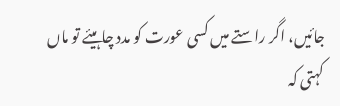جائیں، اگر راستے میں کسی عورت کو مدد چاہیئے تو ماں کہتی کہ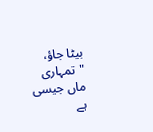بیٹا جاؤ، "تمہاری ماں جیسی ہے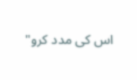اس کی مدد کرو"